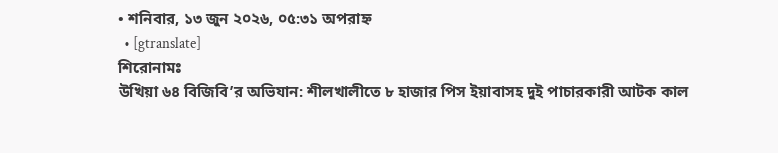• শনিবার, ১৩ জুন ২০২৬, ০৫:৩১ অপরাহ্ন
  • [gtranslate]
শিরোনামঃ
উখিয়া ৬৪ বিজিবি’র অভিযান: শীলখালীতে ৮ হাজার পিস ইয়াবাসহ দুই পাচারকারী আটক কাল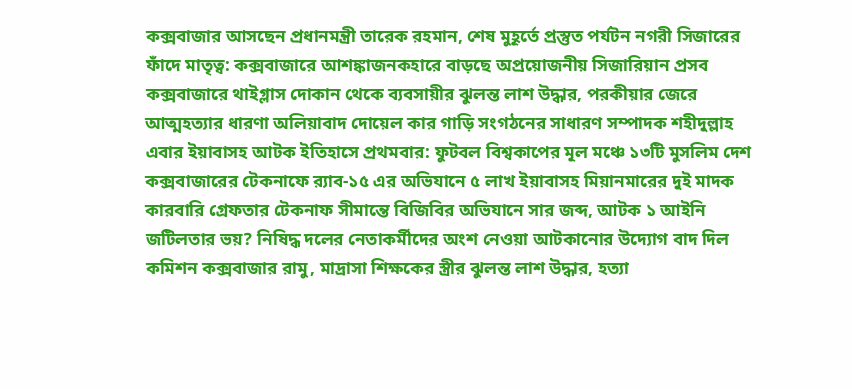কক্সবাজার আসছেন প্রধানমন্ত্রী তারেক রহমান, শেষ মুহূর্তে প্রস্তুত পর্যটন নগরী সিজারের ফাঁদে মাতৃত্ব: কক্সবাজারে আশঙ্কাজনকহারে বাড়ছে অপ্রয়োজনীয় সিজারিয়ান প্রসব কক্সবাজারে থাইগ্লাস দোকান থেকে ব্যবসায়ীর ঝুলন্ত লাশ উদ্ধার, পরকীয়ার জেরে আত্মহত্যার ধারণা অলিয়াবাদ দোয়েল কার গাড়ি সংগঠনের সাধারণ সম্পাদক শহীদুল্লাহ এবার ইয়াবাসহ আটক ইতিহাসে প্রথমবার: ফুটবল বিশ্বকাপের মূল মঞ্চে ১৩টি মুসলিম দেশ কক্সবাজারের টেকনাফে র‌্যাব-১৫ এর অভিযানে ৫ লাখ ইয়াবাসহ মিয়ানমারের দুই মাদক কারবারি গ্রেফতার টেকনাফ সীমান্তে বিজিবির অভিযানে সার জব্দ, আটক ১ আইনি জটিলতার ভয়? নিষিদ্ধ দলের নেতাকর্মীদের অংশ নেওয়া আটকানোর উদ্যোগ বাদ দিল কমিশন কক্সবাজার রামু, মাদ্রাসা শিক্ষকের স্ত্রীর ঝুলন্ত লাশ উদ্ধার, হত্যা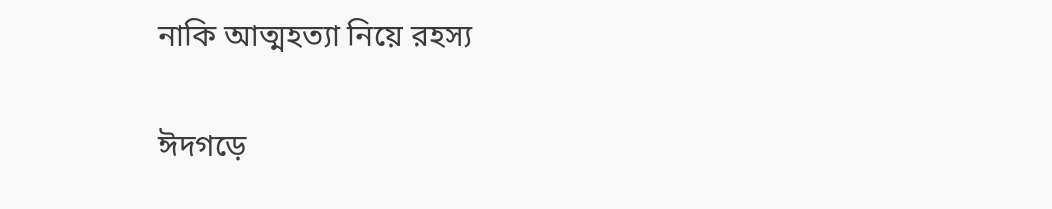নাকি আত্মহত্যা নিয়ে রহস্য

ঈদগড়ে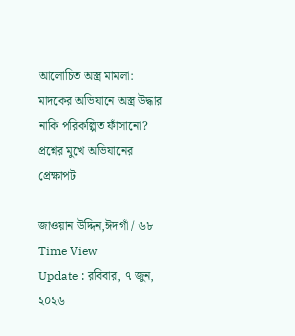আলোচিত অস্ত্র মামলা: মাদকের অভিযানে অস্ত্র উদ্ধার নাকি পরিকল্পিত ফাঁসানো? প্রশ্নের মুখে অভিযানের প্রেক্ষাপট

জাওয়ান উদ্দিন,ঈদগাঁ / ৬৮ Time View
Update : রবিবার, ৭ জুন, ২০২৬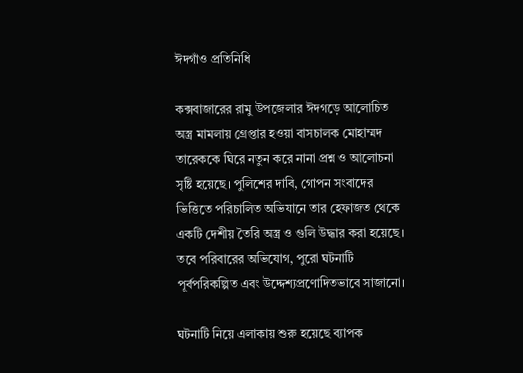ঈদগাঁও প্রতিনিধি

কক্সবাজারের রামু উপজেলার ঈদগড়ে আলোচিত অস্ত্র মামলায় গ্রেপ্তার হওয়া বাসচালক মোহাম্মদ তারেককে ঘিরে নতুন করে নানা প্রশ্ন ও আলোচনা সৃষ্টি হয়েছে। পুলিশের দাবি, গোপন সংবাদের ভিত্তিতে পরিচালিত অভিযানে তার হেফাজত থেকে একটি দেশীয় তৈরি অস্ত্র ও গুলি উদ্ধার করা হয়েছে। তবে পরিবারের অভিযোগ, পুরো ঘটনাটি পূর্বপরিকল্পিত এবং উদ্দেশ্যপ্রণোদিতভাবে সাজানো।

ঘটনাটি নিয়ে এলাকায় শুরু হয়েছে ব্যাপক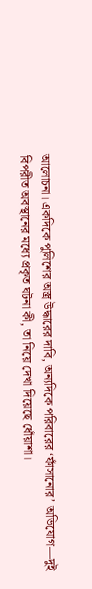আলোচনা। একদিকে পুলিশের অস্ত্র উদ্ধারের দাবি, অন্যদিকে পরিবারের ‘ফাঁসানোর’ অভিযোগ—দুই বিপরীত অবস্থানের মধ্যে প্রকৃত ঘটনা কী, তা নিয়ে দেখা দিয়েছে ধোঁয়াশা।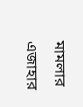মামলার এজাহার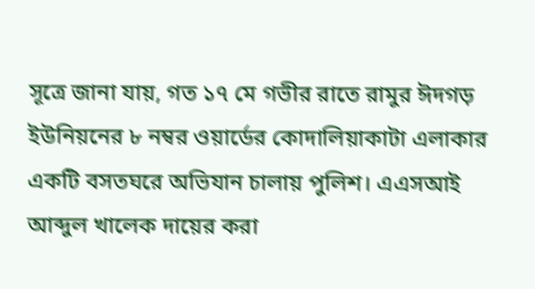সূত্রে জানা যায়, গত ১৭ মে গভীর রাতে রামুর ঈদগড় ইউনিয়নের ৮ নম্বর ওয়ার্ডের কোদালিয়াকাটা এলাকার একটি বসতঘরে অভিযান চালায় পুলিশ। এএসআই আব্দুল খালেক দায়ের করা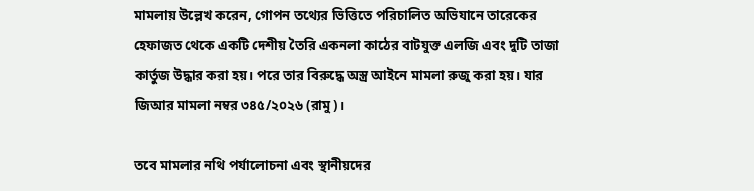মামলায় উল্লেখ করেন, গোপন তথ্যের ভিত্তিতে পরিচালিত অভিযানে তারেকের হেফাজত থেকে একটি দেশীয় তৈরি একনলা কাঠের বাটযুক্ত এলজি এবং দুটি তাজা কার্তুজ উদ্ধার করা হয়। পরে তার বিরুদ্ধে অস্ত্র আইনে মামলা রুজু করা হয়। যার জিআর মামলা নম্বর ৩৪৫/২০২৬ (রামু)।

তবে মামলার নথি পর্যালোচনা এবং স্থানীয়দের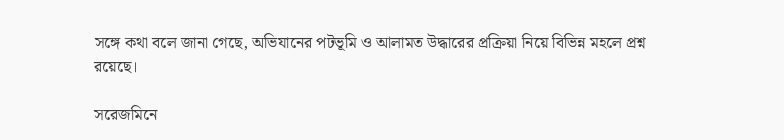সঙ্গে কথা বলে জানা গেছে, অভিযানের পটভূমি ও আলামত উদ্ধারের প্রক্রিয়া নিয়ে বিভিন্ন মহলে প্রশ্ন রয়েছে।

সরেজমিনে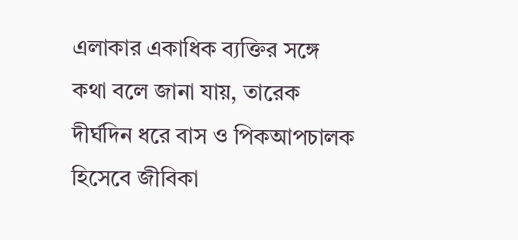এলাকার একাধিক ব্যক্তির সঙ্গে কথা বলে জানা যায়, তারেক দীর্ঘদিন ধরে বাস ও পিকআপচালক হিসেবে জীবিকা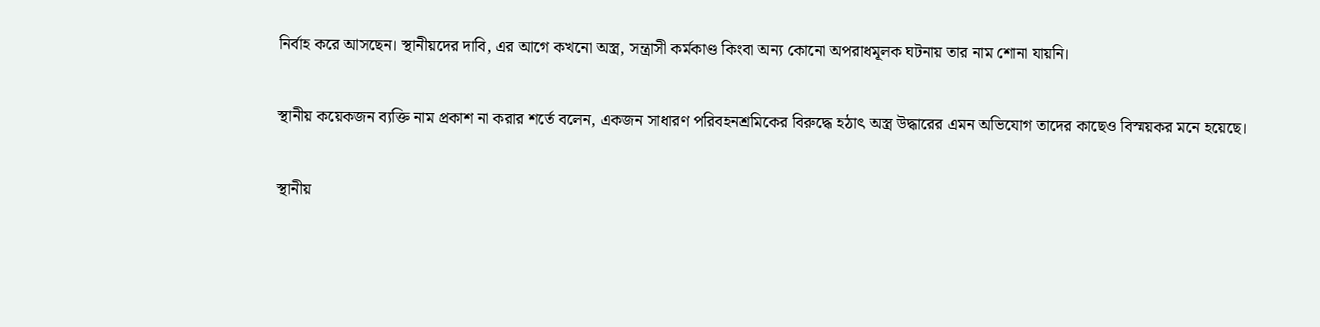নির্বাহ করে আসছেন। স্থানীয়দের দাবি, এর আগে কখনো অস্ত্র, সন্ত্রাসী কর্মকাণ্ড কিংবা অন্য কোনো অপরাধমূলক ঘটনায় তার নাম শোনা যায়নি।

স্থানীয় কয়েকজন ব্যক্তি নাম প্রকাশ না করার শর্তে বলেন, একজন সাধারণ পরিবহনশ্রমিকের বিরুদ্ধে হঠাৎ অস্ত্র উদ্ধারের এমন অভিযোগ তাদের কাছেও বিস্ময়কর মনে হয়েছে।

স্থানীয়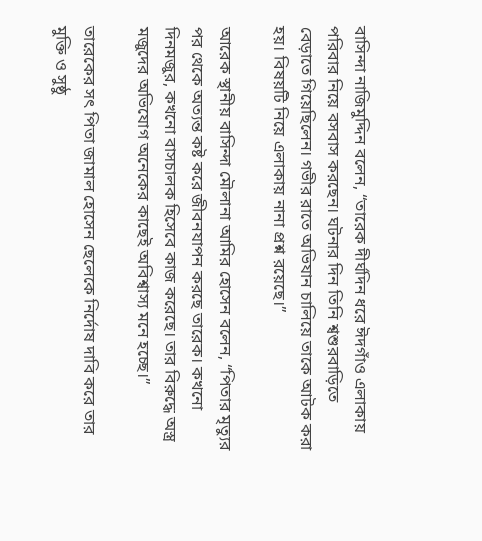বাসিন্দা নাজিমুদ্দিন বলেন, “তারেক দীর্ঘদিন ধরে ঈদগাঁও এলাকায় পরিবার নিয়ে বসবাস করছেন। ঘটনার দিন তিনি শ্বশুরবাড়িতে বেড়াতে গিয়েছিলেন। গভীর রাতে অভিযান চালিয়ে তাকে আটক করা হয়। বিষয়টি নিয়ে এলাকায় নানা প্রশ্ন রয়েছে।”

আরেক স্থানীয় বাসিন্দা মৌলানা আমির হোসেন বলেন, “পিতার মৃত্যুর পর থেকে অত্যন্ত কষ্ট করে জীবনযাপন করছে তারেক। কখনো দিনমজুর, কখনো বাসচালক হিসেবে কাজ করেছে। তার বিরুদ্ধে অস্ত্র মজুদের অভিযোগ অনেকের কাছেই অবিশ্বাস্য মনে হচ্ছে।”

তারেকের সৎ পিতা জামাল হোসেন ছেলেকে নির্দোষ দাবি করে তার মুক্তি ও সুষ্ঠু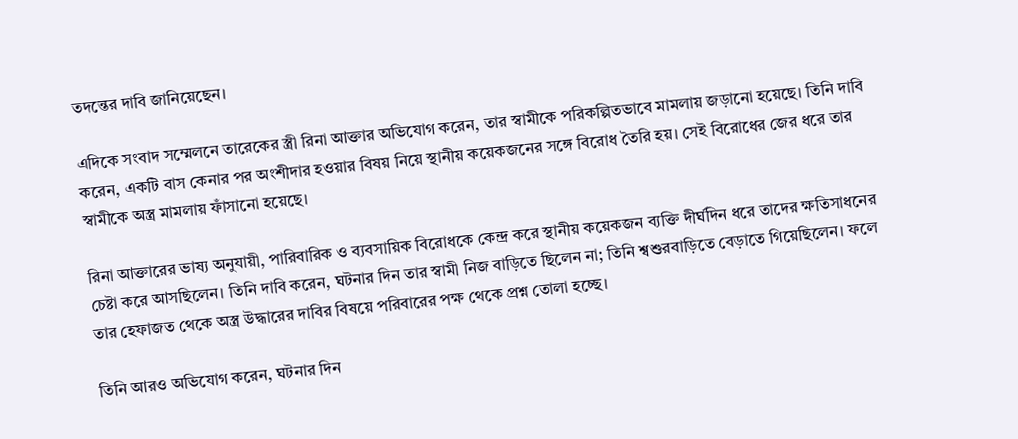তদন্তের দাবি জানিয়েছেন।

এদিকে সংবাদ সম্মেলনে তারেকের স্ত্রী রিনা আক্তার অভিযোগ করেন, তার স্বামীকে পরিকল্পিতভাবে মামলায় জড়ানো হয়েছে। তিনি দাবি করেন, একটি বাস কেনার পর অংশীদার হওয়ার বিষয় নিয়ে স্থানীয় কয়েকজনের সঙ্গে বিরোধ তৈরি হয়। সেই বিরোধের জের ধরে তার স্বামীকে অস্ত্র মামলায় ফাঁসানো হয়েছে।

রিনা আক্তারের ভাষ্য অনুযায়ী, পারিবারিক ও ব্যবসায়িক বিরোধকে কেন্দ্র করে স্থানীয় কয়েকজন ব্যক্তি দীর্ঘদিন ধরে তাদের ক্ষতিসাধনের চেষ্টা করে আসছিলেন। তিনি দাবি করেন, ঘটনার দিন তার স্বামী নিজ বাড়িতে ছিলেন না; তিনি শ্বশুরবাড়িতে বেড়াতে গিয়েছিলেন। ফলে তার হেফাজত থেকে অস্ত্র উদ্ধারের দাবির বিষয়ে পরিবারের পক্ষ থেকে প্রশ্ন তোলা হচ্ছে।

তিনি আরও অভিযোগ করেন, ঘটনার দিন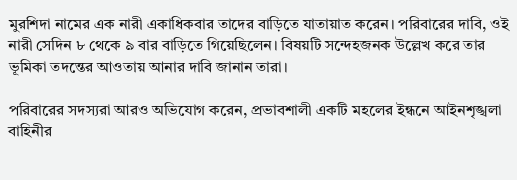মুরশিদা নামের এক নারী একাধিকবার তাদের বাড়িতে যাতায়াত করেন। পরিবারের দাবি, ওই নারী সেদিন ৮ থেকে ৯ বার বাড়িতে গিয়েছিলেন। বিষয়টি সন্দেহজনক উল্লেখ করে তার ভূমিকা তদন্তের আওতায় আনার দাবি জানান তারা।

পরিবারের সদস্যরা আরও অভিযোগ করেন, প্রভাবশালী একটি মহলের ইন্ধনে আইনশৃঙ্খলা বাহিনীর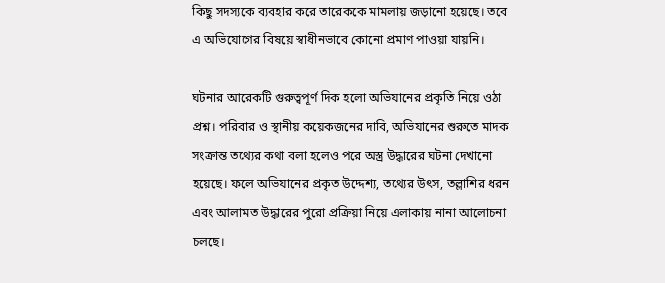কিছু সদস্যকে ব্যবহার করে তারেককে মামলায় জড়ানো হয়েছে। তবে এ অভিযোগের বিষয়ে স্বাধীনভাবে কোনো প্রমাণ পাওয়া যায়নি।

ঘটনার আরেকটি গুরুত্বপূর্ণ দিক হলো অভিযানের প্রকৃতি নিয়ে ওঠা প্রশ্ন। পরিবার ও স্থানীয় কয়েকজনের দাবি, অভিযানের শুরুতে মাদক সংক্রান্ত তথ্যের কথা বলা হলেও পরে অস্ত্র উদ্ধারের ঘটনা দেখানো হয়েছে। ফলে অভিযানের প্রকৃত উদ্দেশ্য, তথ্যের উৎস, তল্লাশির ধরন এবং আলামত উদ্ধারের পুরো প্রক্রিয়া নিয়ে এলাকায় নানা আলোচনা চলছে।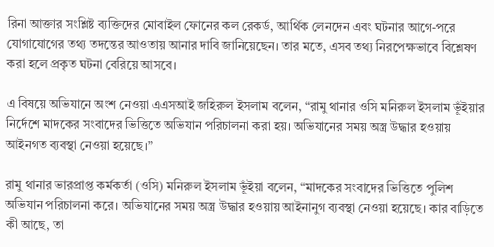রিনা আক্তার সংশ্লিষ্ট ব্যক্তিদের মোবাইল ফোনের কল রেকর্ড, আর্থিক লেনদেন এবং ঘটনার আগে-পরে যোগাযোগের তথ্য তদন্তের আওতায় আনার দাবি জানিয়েছেন। তার মতে, এসব তথ্য নিরপেক্ষভাবে বিশ্লেষণ করা হলে প্রকৃত ঘটনা বেরিয়ে আসবে।

এ বিষয়ে অভিযানে অংশ নেওয়া এএসআই জহিরুল ইসলাম বলেন, “রামু থানার ওসি মনিরুল ইসলাম ভূঁইয়ার নির্দেশে মাদকের সংবাদের ভিত্তিতে অভিযান পরিচালনা করা হয়। অভিযানের সময় অস্ত্র উদ্ধার হওয়ায় আইনগত ব্যবস্থা নেওয়া হয়েছে।”

রামু থানার ভারপ্রাপ্ত কর্মকর্তা (ওসি) মনিরুল ইসলাম ভূঁইয়া বলেন, “মাদকের সংবাদের ভিত্তিতে পুলিশ অভিযান পরিচালনা করে। অভিযানের সময় অস্ত্র উদ্ধার হওয়ায় আইনানুগ ব্যবস্থা নেওয়া হয়েছে। কার বাড়িতে কী আছে, তা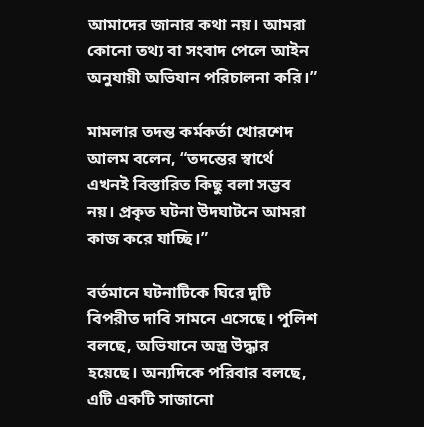আমাদের জানার কথা নয়। আমরা কোনো তথ্য বা সংবাদ পেলে আইন অনুযায়ী অভিযান পরিচালনা করি।”

মামলার তদন্ত কর্মকর্তা খোরশেদ আলম বলেন, “তদন্তের স্বার্থে এখনই বিস্তারিত কিছু বলা সম্ভব নয়। প্রকৃত ঘটনা উদঘাটনে আমরা কাজ করে যাচ্ছি।”

বর্তমানে ঘটনাটিকে ঘিরে দুটি বিপরীত দাবি সামনে এসেছে। পুলিশ বলছে, অভিযানে অস্ত্র উদ্ধার হয়েছে। অন্যদিকে পরিবার বলছে, এটি একটি সাজানো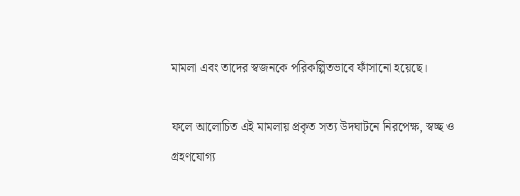মামলা এবং তাদের স্বজনকে পরিকল্পিতভাবে ফাঁসানো হয়েছে।

ফলে আলোচিত এই মামলায় প্রকৃত সত্য উদঘাটনে নিরপেক্ষ, স্বচ্ছ ও গ্রহণযোগ্য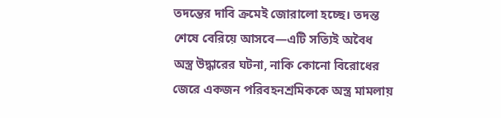তদন্তের দাবি ক্রমেই জোরালো হচ্ছে। তদন্ত শেষে বেরিয়ে আসবে—এটি সত্যিই অবৈধ অস্ত্র উদ্ধারের ঘটনা, নাকি কোনো বিরোধের জেরে একজন পরিবহনশ্রমিককে অস্ত্র মামলায়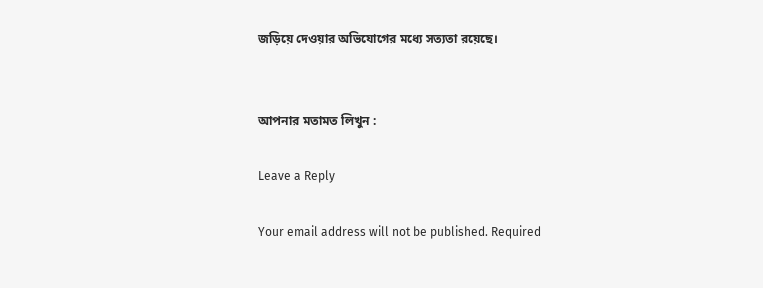জড়িয়ে দেওয়ার অভিযোগের মধ্যে সত্যতা রয়েছে।


আপনার মতামত লিখুন :

Leave a Reply

Your email address will not be published. Required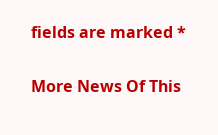fields are marked *

More News Of This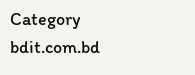Category
bdit.com.bd